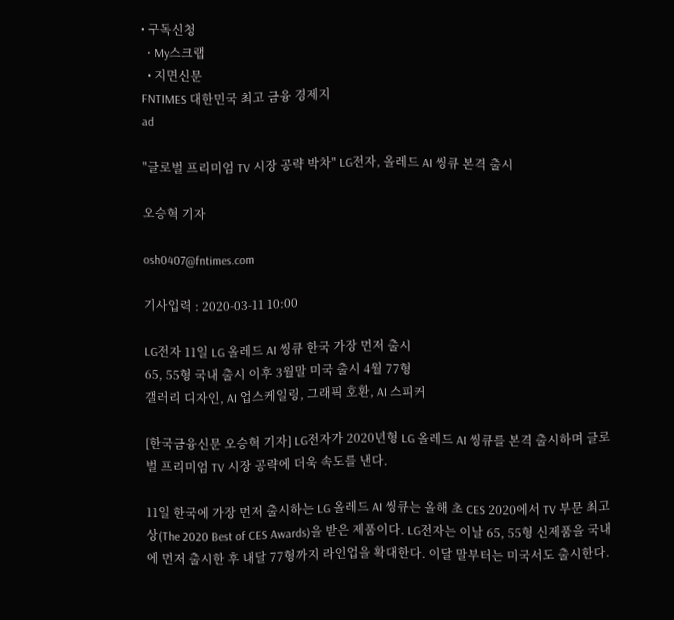• 구독신청
  • My스크랩
  • 지면신문
FNTIMES 대한민국 최고 금융 경제지
ad

"글로벌 프리미엄 TV 시장 공략 박차" LG전자, 올레드 AI 씽큐 본격 출시

오승혁 기자

osh0407@fntimes.com

기사입력 : 2020-03-11 10:00

LG전자 11일 LG 올레드 AI 씽큐 한국 가장 먼저 출시
65, 55형 국내 출시 이후 3월말 미국 출시 4월 77형
갤러리 디자인, AI 업스케일링, 그래픽 호환, AI 스피커

[한국금융신문 오승혁 기자] LG전자가 2020년형 LG 올레드 AI 씽큐를 본격 출시하며 글로벌 프리미엄 TV 시장 공략에 더욱 속도를 낸다.

11일 한국에 가장 먼저 출시하는 LG 올레드 AI 씽큐는 올해 초 CES 2020에서 TV 부문 최고상(The 2020 Best of CES Awards)을 받은 제품이다. LG전자는 이날 65, 55형 신제품을 국내에 먼저 출시한 후 내달 77형까지 라인업을 확대한다. 이달 말부터는 미국서도 출시한다.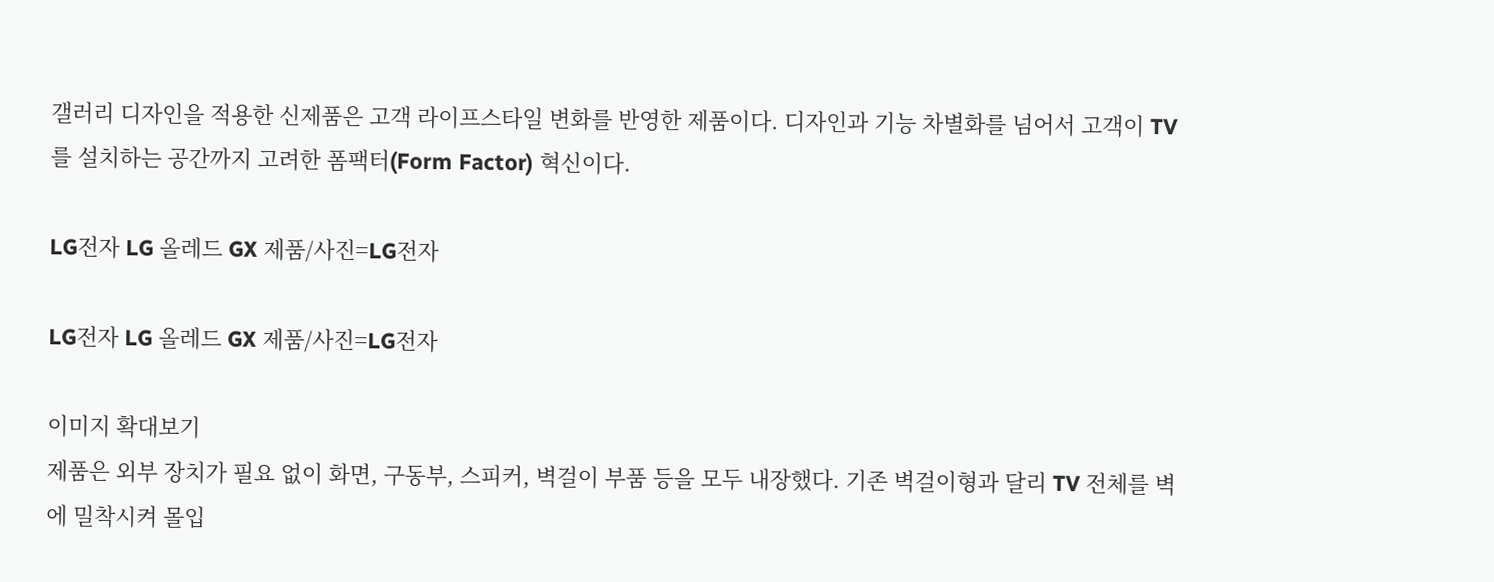갤러리 디자인을 적용한 신제품은 고객 라이프스타일 변화를 반영한 제품이다. 디자인과 기능 차별화를 넘어서 고객이 TV를 설치하는 공간까지 고려한 폼팩터(Form Factor) 혁신이다.

LG전자 LG 올레드 GX 제품/사진=LG전자

LG전자 LG 올레드 GX 제품/사진=LG전자

이미지 확대보기
제품은 외부 장치가 필요 없이 화면, 구동부, 스피커, 벽걸이 부품 등을 모두 내장했다. 기존 벽걸이형과 달리 TV 전체를 벽에 밀착시켜 몰입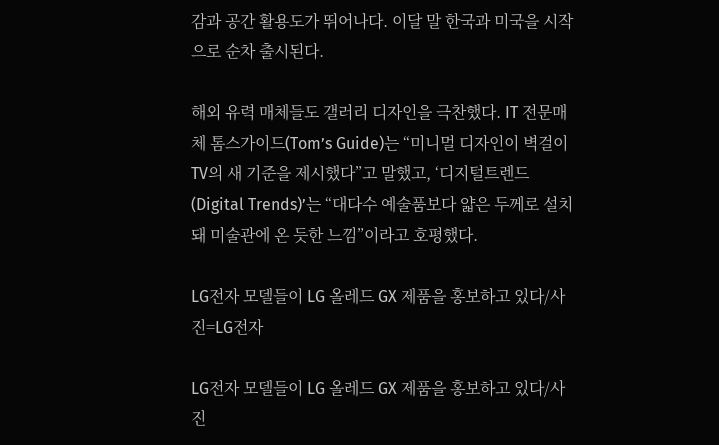감과 공간 활용도가 뛰어나다. 이달 말 한국과 미국을 시작으로 순차 출시된다.

해외 유력 매체들도 갤러리 디자인을 극찬했다. IT 전문매체 톰스가이드(Tom’s Guide)는 “미니멀 디자인이 벽걸이 TV의 새 기준을 제시했다”고 말했고, ‘디지털트렌드(Digital Trends)’는 “대다수 예술품보다 얇은 두께로 설치돼 미술관에 온 듯한 느낌”이라고 호평했다.

LG전자 모델들이 LG 올레드 GX 제품을 홍보하고 있다/사진=LG전자

LG전자 모델들이 LG 올레드 GX 제품을 홍보하고 있다/사진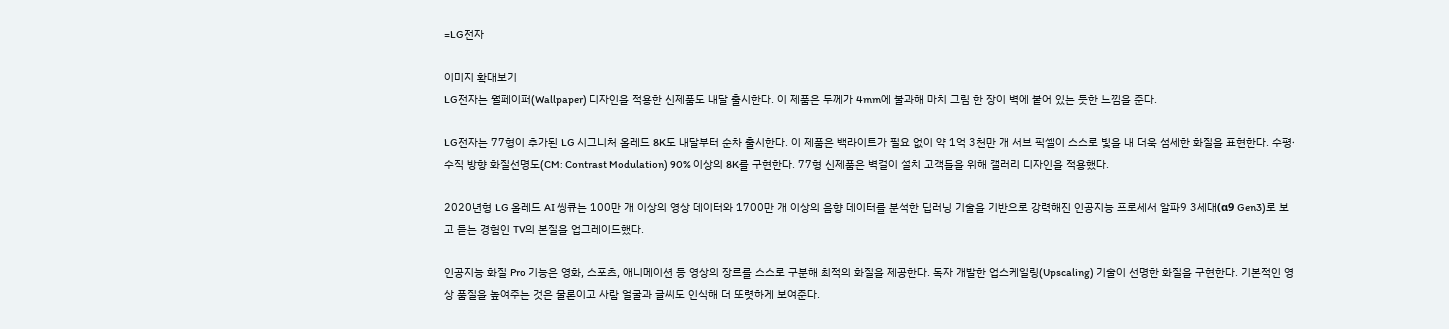=LG전자

이미지 확대보기
LG전자는 월페이퍼(Wallpaper) 디자인을 적용한 신제품도 내달 출시한다. 이 제품은 두께가 4mm에 불과해 마치 그림 한 장이 벽에 붙어 있는 듯한 느낌을 준다.

LG전자는 77형이 추가된 LG 시그니처 올레드 8K도 내달부터 순차 출시한다. 이 제품은 백라이트가 필요 없이 약 1억 3천만 개 서브 픽셀이 스스로 빛을 내 더욱 섬세한 화질을 표현한다. 수평∙수직 방향 화질선명도(CM: Contrast Modulation) 90% 이상의 8K를 구현한다. 77형 신제품은 벽걸이 설치 고객들을 위해 갤러리 디자인을 적용했다.

2020년형 LG 올레드 AI 씽큐는 100만 개 이상의 영상 데이터와 1700만 개 이상의 음향 데이터를 분석한 딥러닝 기술을 기반으로 강력해진 인공지능 프로세서 알파9 3세대(α9 Gen3)로 보고 듣는 경험인 TV의 본질을 업그레이드했다.

인공지능 화질 Pro 기능은 영화, 스포츠, 애니메이션 등 영상의 장르를 스스로 구분해 최적의 화질을 제공한다. 독자 개발한 업스케일링(Upscaling) 기술이 선명한 화질을 구현한다. 기본적인 영상 품질을 높여주는 것은 물론이고 사람 얼굴과 글씨도 인식해 더 또렷하게 보여준다.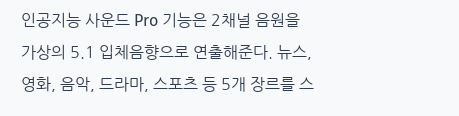인공지능 사운드 Pro 기능은 2채널 음원을 가상의 5.1 입체음향으로 연출해준다. 뉴스, 영화, 음악, 드라마, 스포츠 등 5개 장르를 스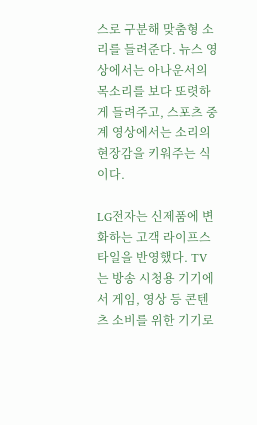스로 구분해 맞춤형 소리를 들려준다. 뉴스 영상에서는 아나운서의 목소리를 보다 또렷하게 들려주고, 스포츠 중계 영상에서는 소리의 현장감을 키워주는 식이다.

LG전자는 신제품에 변화하는 고객 라이프스타일을 반영했다. TV는 방송 시청용 기기에서 게임, 영상 등 콘텐츠 소비를 위한 기기로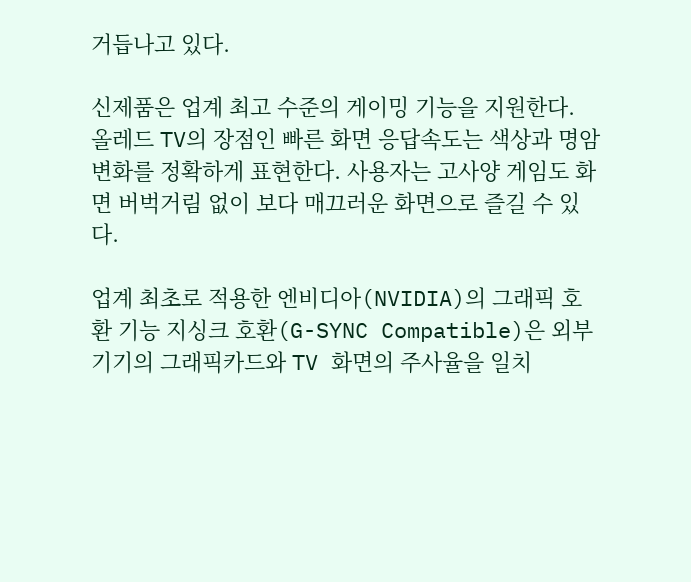거듭나고 있다.

신제품은 업계 최고 수준의 게이밍 기능을 지원한다. 올레드 TV의 장점인 빠른 화면 응답속도는 색상과 명암 변화를 정확하게 표현한다. 사용자는 고사양 게임도 화면 버벅거림 없이 보다 매끄러운 화면으로 즐길 수 있다.

업계 최초로 적용한 엔비디아(NVIDIA)의 그래픽 호환 기능 지싱크 호환(G-SYNC Compatible)은 외부 기기의 그래픽카드와 TV 화면의 주사율을 일치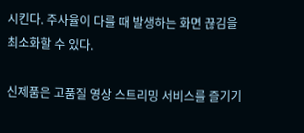시킨다. 주사율이 다를 때 발생하는 화면 끊김을 최소화할 수 있다.

신제품은 고품질 영상 스트리밍 서비스를 즐기기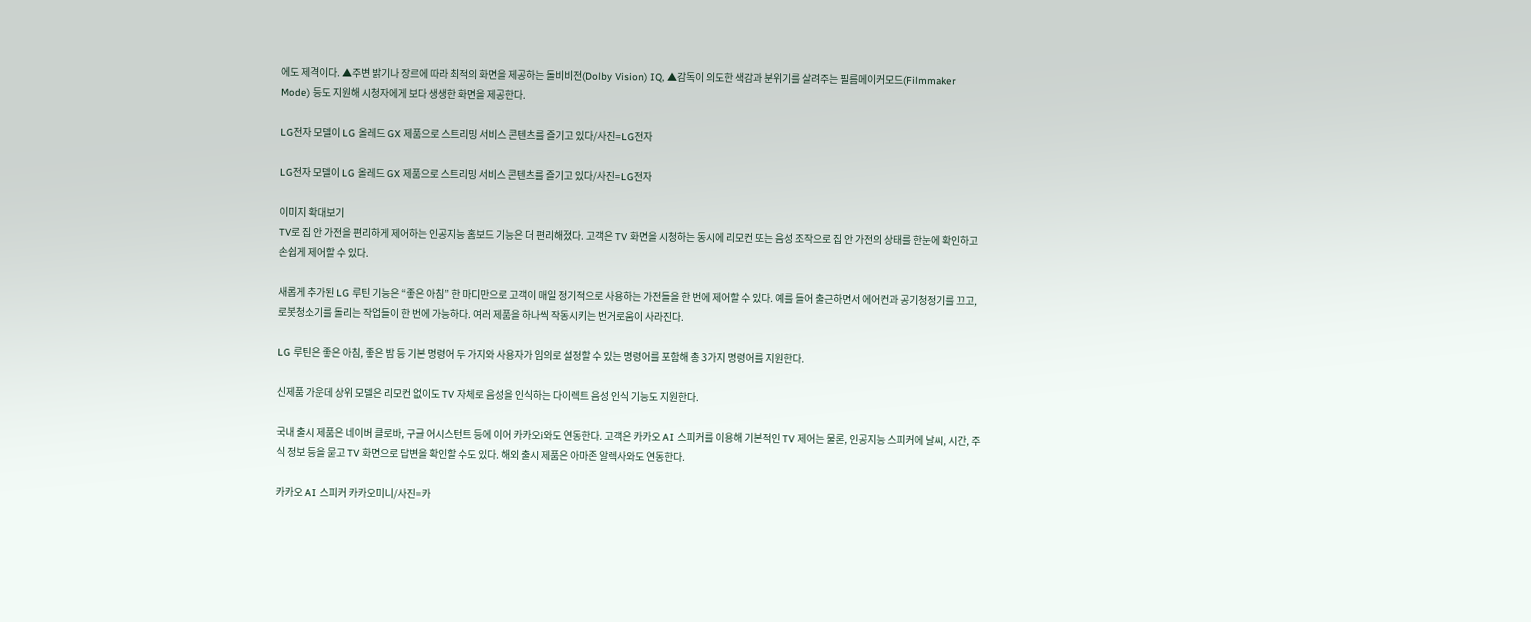에도 제격이다. ▲주변 밝기나 장르에 따라 최적의 화면을 제공하는 돌비비전(Dolby Vision) IQ, ▲감독이 의도한 색감과 분위기를 살려주는 필름메이커모드(Filmmaker Mode) 등도 지원해 시청자에게 보다 생생한 화면을 제공한다.

LG전자 모델이 LG 올레드 GX 제품으로 스트리밍 서비스 콘텐츠를 즐기고 있다/사진=LG전자

LG전자 모델이 LG 올레드 GX 제품으로 스트리밍 서비스 콘텐츠를 즐기고 있다/사진=LG전자

이미지 확대보기
TV로 집 안 가전을 편리하게 제어하는 인공지능 홈보드 기능은 더 편리해졌다. 고객은 TV 화면을 시청하는 동시에 리모컨 또는 음성 조작으로 집 안 가전의 상태를 한눈에 확인하고 손쉽게 제어할 수 있다.

새롭게 추가된 LG 루틴 기능은 “좋은 아침” 한 마디만으로 고객이 매일 정기적으로 사용하는 가전들을 한 번에 제어할 수 있다. 예를 들어 출근하면서 에어컨과 공기청정기를 끄고, 로봇청소기를 돌리는 작업들이 한 번에 가능하다. 여러 제품을 하나씩 작동시키는 번거로움이 사라진다.

LG 루틴은 좋은 아침, 좋은 밤 등 기본 명령어 두 가지와 사용자가 임의로 설정할 수 있는 명령어를 포함해 총 3가지 명령어를 지원한다.

신제품 가운데 상위 모델은 리모컨 없이도 TV 자체로 음성을 인식하는 다이렉트 음성 인식 기능도 지원한다.

국내 출시 제품은 네이버 클로바, 구글 어시스턴트 등에 이어 카카오i와도 연동한다. 고객은 카카오 AI 스피커를 이용해 기본적인 TV 제어는 물론, 인공지능 스피커에 날씨, 시간, 주식 정보 등을 묻고 TV 화면으로 답변을 확인할 수도 있다. 해외 출시 제품은 아마존 알렉사와도 연동한다.

카카오 AI 스피커 카카오미니/사진=카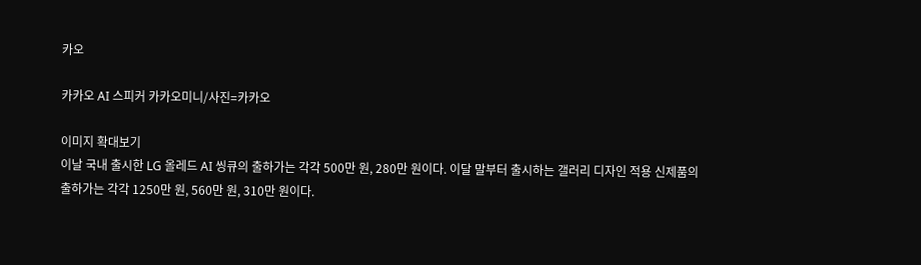카오

카카오 AI 스피커 카카오미니/사진=카카오

이미지 확대보기
이날 국내 출시한 LG 올레드 AI 씽큐의 출하가는 각각 500만 원, 280만 원이다. 이달 말부터 출시하는 갤러리 디자인 적용 신제품의 출하가는 각각 1250만 원, 560만 원, 310만 원이다.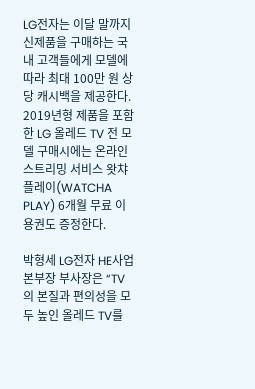LG전자는 이달 말까지 신제품을 구매하는 국내 고객들에게 모델에 따라 최대 100만 원 상당 캐시백을 제공한다. 2019년형 제품을 포함한 LG 올레드 TV 전 모델 구매시에는 온라인 스트리밍 서비스 왓챠플레이(WATCHA PLAY) 6개월 무료 이용권도 증정한다.

박형세 LG전자 HE사업본부장 부사장은 “TV의 본질과 편의성을 모두 높인 올레드 TV를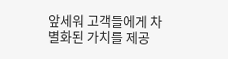앞세워 고객들에게 차별화된 가치를 제공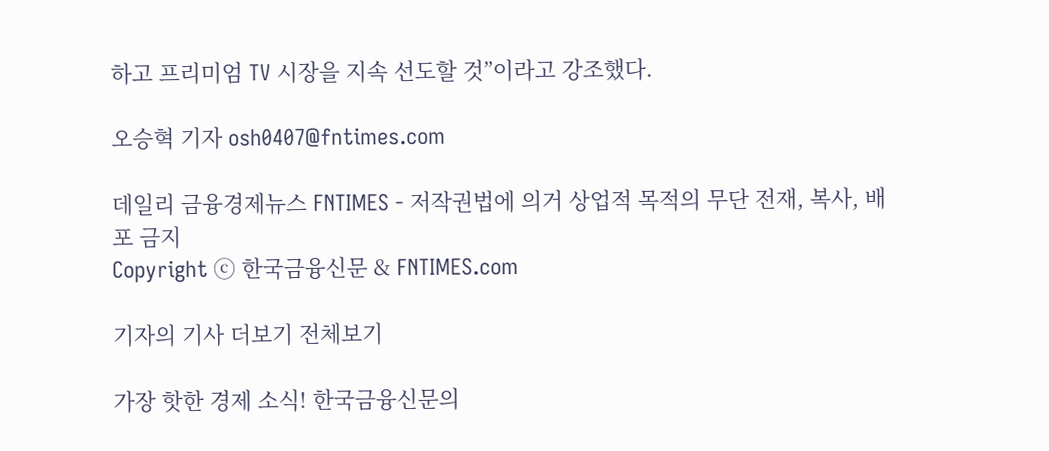하고 프리미엄 TV 시장을 지속 선도할 것”이라고 강조했다.

오승혁 기자 osh0407@fntimes.com

데일리 금융경제뉴스 FNTIMES - 저작권법에 의거 상업적 목적의 무단 전재, 복사, 배포 금지
Copyright ⓒ 한국금융신문 & FNTIMES.com

기자의 기사 더보기 전체보기

가장 핫한 경제 소식! 한국금융신문의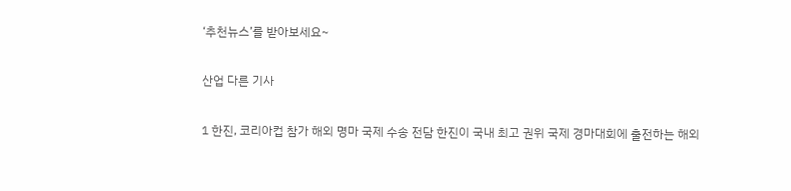‘추천뉴스’를 받아보세요~

산업 다른 기사

1 한진, 코리아컵 참가 해외 명마 국제 수송 전담 한진이 국내 최고 권위 국제 경마대회에 출전하는 해외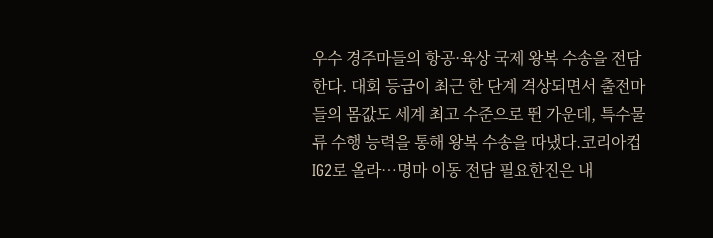우수 경주마들의 항공·육상 국제 왕복 수송을 전담한다. 대회 등급이 최근 한 단계 격상되면서 출전마들의 몸값도 세계 최고 수준으로 뛴 가운데, 특수물류 수행 능력을 통해 왕복 수송을 따냈다.코리아컵 IG2로 올라…명마 이동 전담 필요한진은 내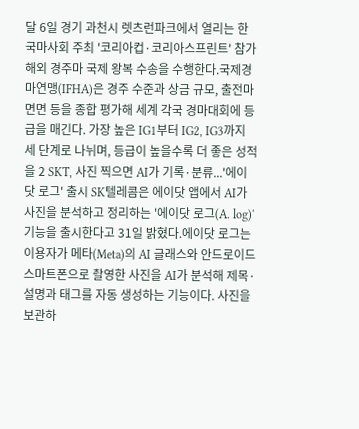달 6일 경기 과천시 렛츠런파크에서 열리는 한국마사회 주최 '코리아컵·코리아스프린트' 참가 해외 경주마 국제 왕복 수송을 수행한다.국제경마연맹(IFHA)은 경주 수준과 상금 규모, 출전마 면면 등을 종합 평가해 세계 각국 경마대회에 등급을 매긴다. 가장 높은 IG1부터 IG2, IG3까지 세 단계로 나뉘며, 등급이 높을수록 더 좋은 성적을 2 SKT, 사진 찍으면 AI가 기록·분류...'에이닷 로그' 출시 SK텔레콤은 에이닷 앱에서 AI가 사진을 분석하고 정리하는 '에이닷 로그(A. log)' 기능을 출시한다고 31일 밝혔다.에이닷 로그는 이용자가 메타(Meta)의 AI 글래스와 안드로이드 스마트폰으로 촬영한 사진을 AI가 분석해 제목·설명과 태그를 자동 생성하는 기능이다. 사진을 보관하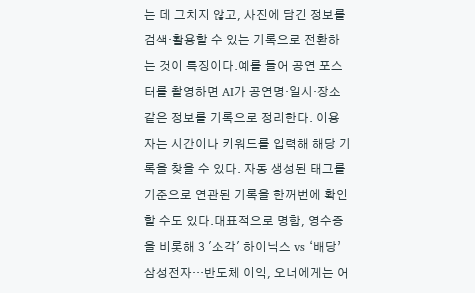는 데 그치지 않고, 사진에 담긴 정보를 검색·활용할 수 있는 기록으로 전환하는 것이 특징이다.예를 들어 공연 포스터를 촬영하면 AI가 공연명·일시·장소 같은 정보를 기록으로 정리한다. 이용자는 시간이나 키워드를 입력해 해당 기록을 찾을 수 있다. 자동 생성된 태그를 기준으로 연관된 기록을 한꺼번에 확인할 수도 있다.대표적으로 명함, 영수증을 비롯해 3 '소각' 하이닉스 vs ‘배당’ 삼성전자…반도체 이익, 오너에게는 어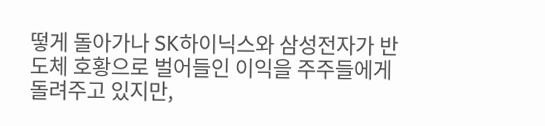떻게 돌아가나 SK하이닉스와 삼성전자가 반도체 호황으로 벌어들인 이익을 주주들에게 돌려주고 있지만,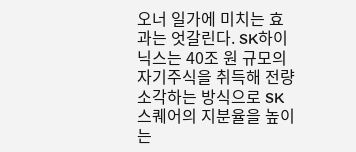오너 일가에 미치는 효과는 엇갈린다. SK하이닉스는 40조 원 규모의 자기주식을 취득해 전량 소각하는 방식으로 SK스퀘어의 지분율을 높이는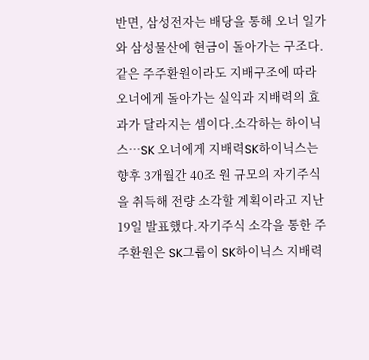반면, 삼성전자는 배당을 통해 오너 일가와 삼성물산에 현금이 돌아가는 구조다. 같은 주주환원이라도 지배구조에 따라 오너에게 돌아가는 실익과 지배력의 효과가 달라지는 셈이다.소각하는 하이닉스…SK 오너에게 지배력SK하이닉스는 향후 3개월간 40조 원 규모의 자기주식을 취득해 전량 소각할 계획이라고 지난 19일 발표했다.자기주식 소각을 통한 주주환원은 SK그룹이 SK하이닉스 지배력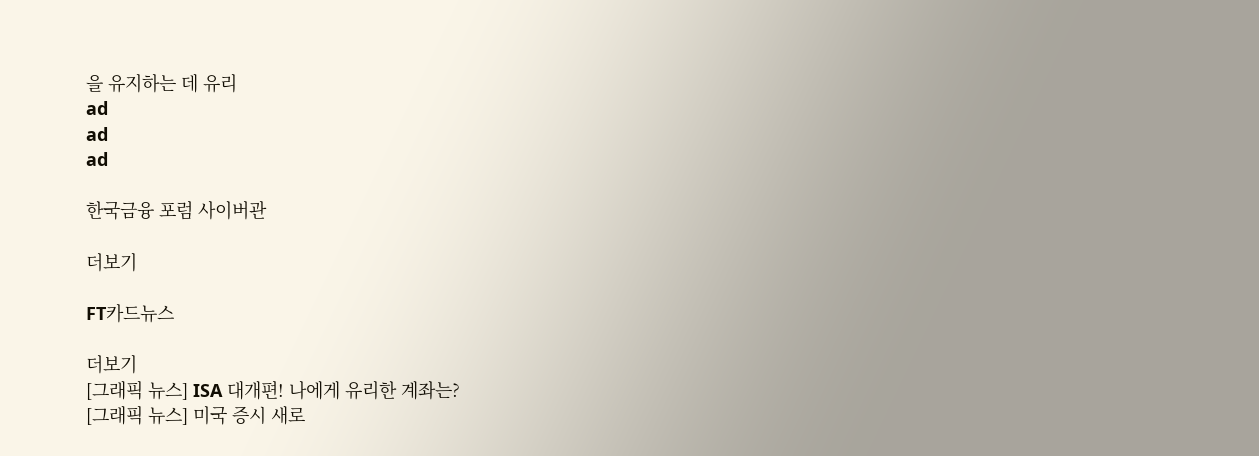을 유지하는 데 유리
ad
ad
ad

한국금융 포럼 사이버관

더보기

FT카드뉴스

더보기
[그래픽 뉴스] ISA 대개편! 나에게 유리한 계좌는?
[그래픽 뉴스] 미국 증시 새로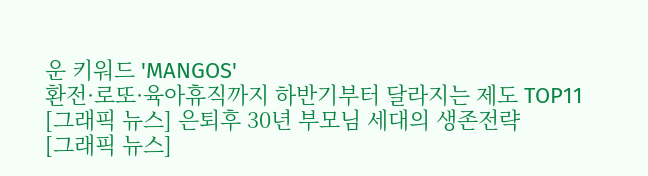운 키워드 'MANGOS'
환전·로또·육아휴직까지 하반기부터 달라지는 제도 TOP11
[그래픽 뉴스] 은퇴후 30년 부모님 세대의 생존전략
[그래픽 뉴스]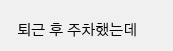퇴근 후 주차했는데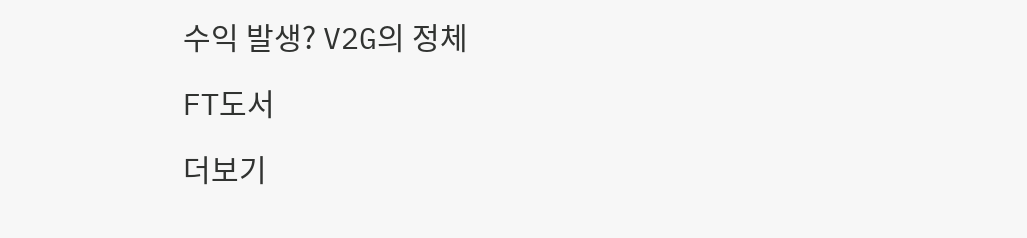수익 발생? V2G의 정체

FT도서

더보기